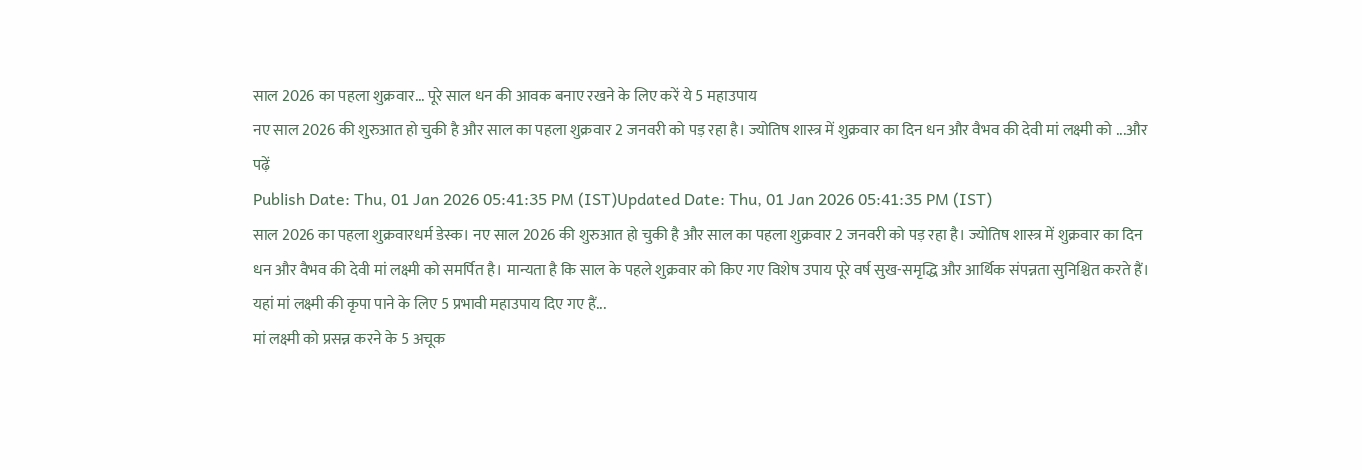साल 2026 का पहला शुक्रवार... पूरे साल धन की आवक बनाए रखने के लिए करें ये 5 महाउपाय
नए साल 2026 की शुरुआत हो चुकी है और साल का पहला शुक्रवार 2 जनवरी को पड़ रहा है। ज्योतिष शास्त्र में शुक्रवार का दिन धन और वैभव की देवी मां लक्ष्मी को ...और पढ़ें
Publish Date: Thu, 01 Jan 2026 05:41:35 PM (IST)Updated Date: Thu, 01 Jan 2026 05:41:35 PM (IST)
साल 2026 का पहला शुक्रवारधर्म डेस्क। नए साल 2026 की शुरुआत हो चुकी है और साल का पहला शुक्रवार 2 जनवरी को पड़ रहा है। ज्योतिष शास्त्र में शुक्रवार का दिन धन और वैभव की देवी मां लक्ष्मी को समर्पित है। मान्यता है कि साल के पहले शुक्रवार को किए गए विशेष उपाय पूरे वर्ष सुख-समृद्धि और आर्थिक संपन्नता सुनिश्चित करते हैं।
यहां मां लक्ष्मी की कृपा पाने के लिए 5 प्रभावी महाउपाय दिए गए हैं...
मां लक्ष्मी को प्रसन्न करने के 5 अचूक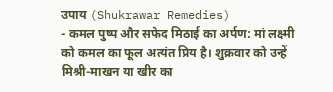उपाय (Shukrawar Remedies)
- कमल पुष्प और सफेद मिठाई का अर्पण: मां लक्ष्मी को कमल का फूल अत्यंत प्रिय है। शुक्रवार को उन्हें मिश्री-माखन या खीर का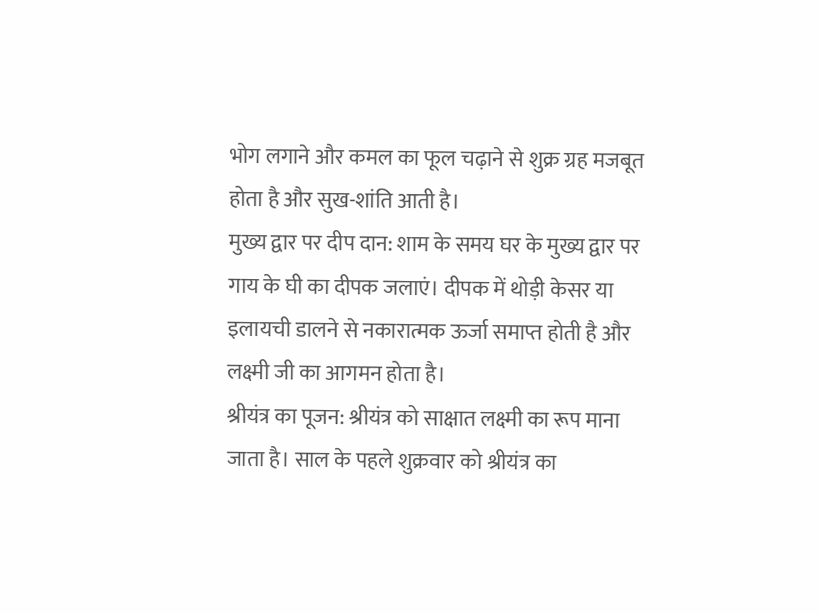भोग लगाने और कमल का फूल चढ़ाने से शुक्र ग्रह मजबूत होता है और सुख-शांति आती है।
मुख्य द्वार पर दीप दान: शाम के समय घर के मुख्य द्वार पर गाय के घी का दीपक जलाएं। दीपक में थोड़ी केसर या इलायची डालने से नकारात्मक ऊर्जा समाप्त होती है और लक्ष्मी जी का आगमन होता है।
श्रीयंत्र का पूजन: श्रीयंत्र को साक्षात लक्ष्मी का रूप माना जाता है। साल के पहले शुक्रवार को श्रीयंत्र का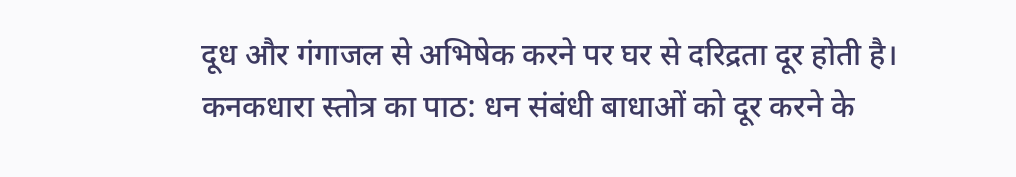दूध और गंगाजल से अभिषेक करने पर घर से दरिद्रता दूर होती है।
कनकधारा स्तोत्र का पाठ: धन संबंधी बाधाओं को दूर करने के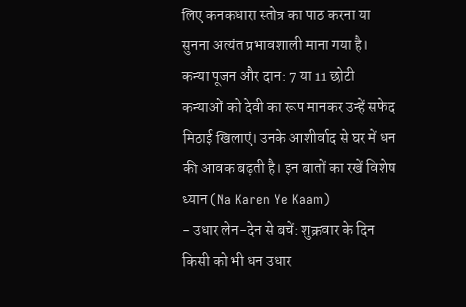लिए कनकधारा स्तोत्र का पाठ करना या सुनना अत्यंत प्रभावशाली माना गया है।
कन्या पूजन और दान: 7 या 11 छोटी कन्याओं को देवी का रूप मानकर उन्हें सफेद मिठाई खिलाएं। उनके आशीर्वाद से घर में धन की आवक बढ़ती है। इन बातों का रखें विशेष ध्यान (Na Karen Ye Kaam)
- उधार लेन-देन से बचें: शुक्रवार के दिन किसी को भी धन उधार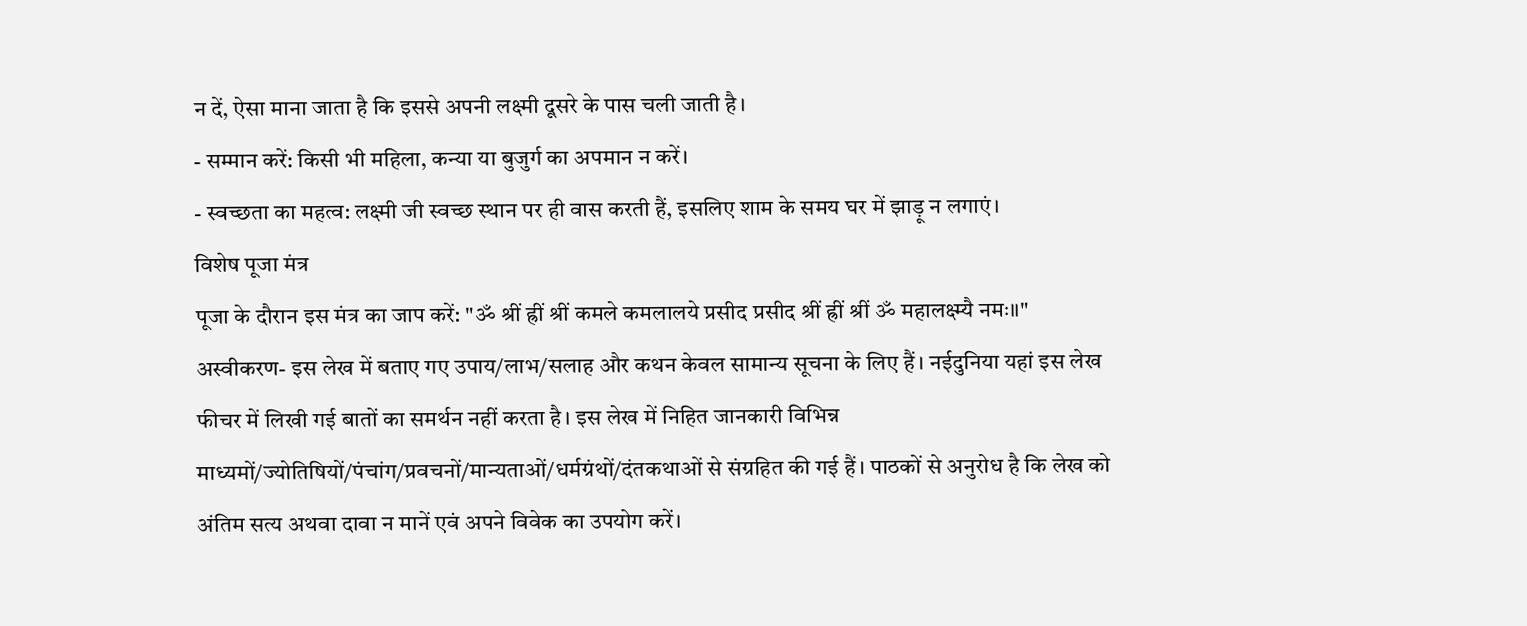न दें, ऐसा माना जाता है कि इससे अपनी लक्ष्मी दूसरे के पास चली जाती है।
- सम्मान करें: किसी भी महिला, कन्या या बुजुर्ग का अपमान न करें।
- स्वच्छता का महत्व: लक्ष्मी जी स्वच्छ स्थान पर ही वास करती हैं, इसलिए शाम के समय घर में झाड़ू न लगाएं।
विशेष पूजा मंत्र
पूजा के दौरान इस मंत्र का जाप करें: "ॐ श्रीं ह्रीं श्रीं कमले कमलालये प्रसीद प्रसीद श्रीं ह्रीं श्रीं ॐ महालक्ष्म्यै नमः॥"
अस्वीकरण- इस लेख में बताए गए उपाय/लाभ/सलाह और कथन केवल सामान्य सूचना के लिए हैं। नईदुनिया यहां इस लेख फीचर में लिखी गई बातों का समर्थन नहीं करता है। इस लेख में निहित जानकारी विभिन्न माध्यमों/ज्योतिषियों/पंचांग/प्रवचनों/मान्यताओं/धर्मग्रंथों/दंतकथाओं से संग्रहित की गई हैं। पाठकों से अनुरोध है कि लेख को अंतिम सत्य अथवा दावा न मानें एवं अपने विवेक का उपयोग करें।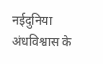नईदुनिया अंधविश्वास के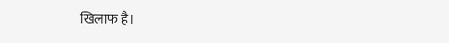खिलाफ है।